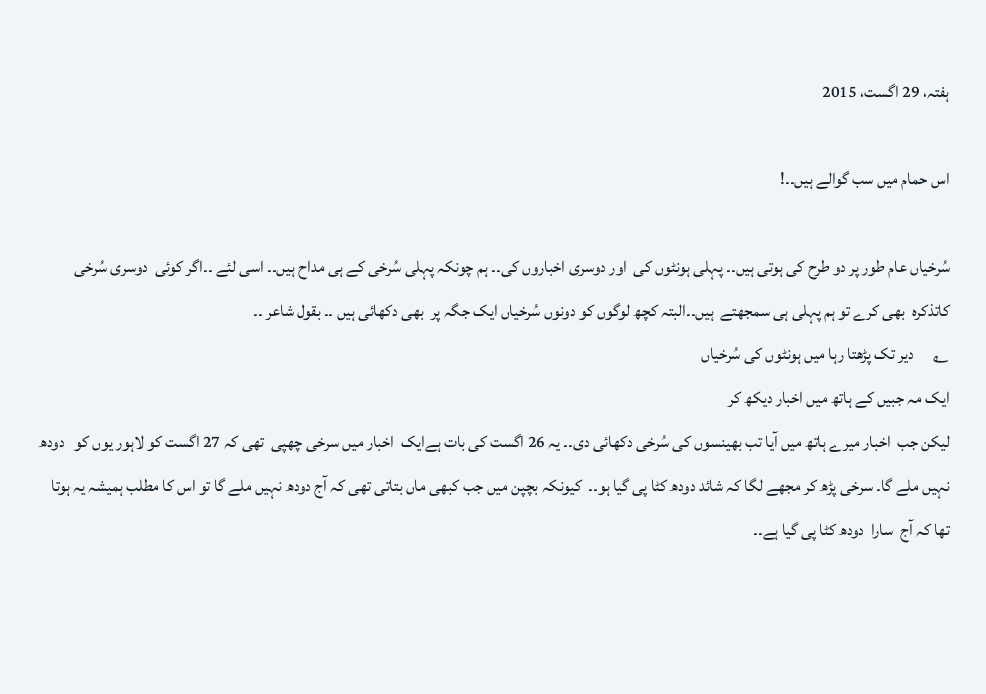ہفتہ، 29 اگست، 2015

اس حمام میں سب گوالے ہیں۔۔!

سُرخیاں عام طور پر دو طرح کی ہوتی ہیں۔۔ پہلی ہونٹوں کی  اور دوسری اخباروں کی۔۔ ہم چونکہ پہلی سُرخی کے ہی مداح ہیں۔۔ اسی لئے ۔۔اگر کوئی  دوسری سُرخی کاتذکرہ  بھی کرے تو ہم پہلی ہی سمجھتے  ہیں۔۔البتہ کچھ لوگوں کو دونوں سُرخیاں ایک جگہ پر  بھی دکھائی ہیں ۔۔ بقول شاعر ۔۔
؎      دیر تک پڑھتا رہا میں ہونٹوں کی سُرخیاں
ایک مہ جبیں کے ہاتھ میں اخبار دیکھ کر
لیکن جب  اخبار میرے ہاتھ میں آیا تب بھینسوں کی سُرخی دکھائی دی۔۔ یہ 26 اگست کی بات ہےایک  اخبار میں سرخی چھپی  تھی کہ 27 اگست کو لاہور یوں کو   دودھ نہیں ملے گا۔ سرخی پڑھ کر مجھے لگا کہ شائد دودھ کٹا پی گیا ہو۔۔  کیونکہ بچپن میں جب کبھی ماں بتاتی تھی کہ آج دودھ نہیں ملے گا تو اس کا مطلب ہمیشہ یہ ہوتا تھا کہ آج  سارا  دودھ کٹا پی گیا ہے۔۔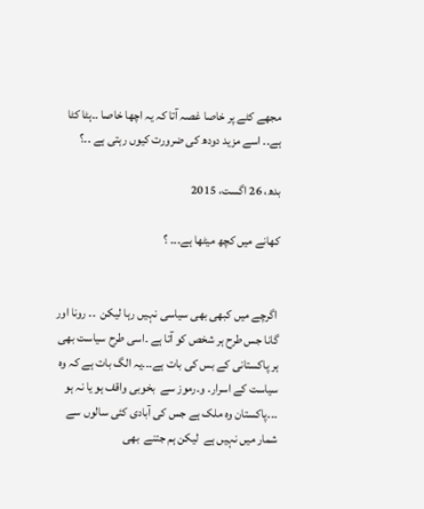مجھے کٹے پر خاصا غصہ آتا کہ یہ اچھا خاصا ۔۔ہٹا کٹا ہے۔۔ اسے مزید دودھ کی ضرورت کیوں رہتی ہے ۔۔؟

بدھ، 26 اگست، 2015

کھانے میں کچھ میٹھا ہے۔۔۔ ؟


 اگرچے میں کبھی بھی سیاسی نہیں رہا لیکن  ۔۔ رونا اور گانا جس طرح ہر شخص کو آتا ہے ۔اسی طرح سیاست بھی ہر پاکستانی کے بس کی بات ہے۔۔۔یہ الگ بات ہے کہ وہ سیاست کے اسرار۔ و۔رموز سے  بخوبی واقف ہو یا نہ ہو ۔۔۔پاکستان وہ ملک ہے جس کی آبادی کئی سالوں سے شمار میں نہیں ہے  لیکن ہم جتنے  بھی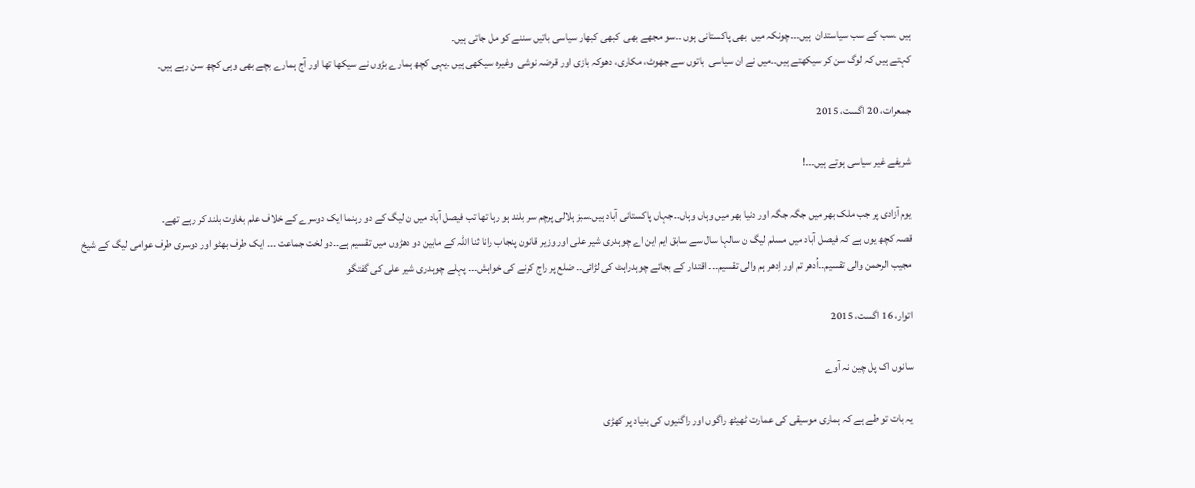ہیں ۔سب کے سب سیاستدان  ہیں۔۔۔چونکہ میں  بھی پاکستانی ہوں ۔۔سو مجھے بھی  کبھی کبھار سیاسی باتیں سننے کو مل جاتی ہیں۔
کہتے ہیں کہ لوگ سن کر سیکھتے ہیں۔۔میں نے ان سیاسی  باتوں سے جھوٹ، مکاری، دھوکہ بازی اور قرضہ نوشی  وغیرہ سیکھی ہیں ۔یہی کچھ ہمارے بڑوں نے سیکھا تھا اور آج ہمارے بچے بھی وہی کچھ سن رہے ہیں۔

جمعرات، 20 اگست، 2015

شریفے غیر سیاسی ہوتے ہیں۔۔۔!

یوم آزادی پر جب ملک بھر میں جگہ جگہ اور دنیا بھر میں وہاں وہاں۔۔جہاں پاکستانی آباد ہیں۔سبز ہلالی پرچم سر بلند ہو رہا تھا تب فیصل آباد میں ن لیگ کے دو رہنما ایک دوسرے کے خلاف علم بغاوت بلند کر رہے تھے۔
قصہ کچھ یوں ہے کہ فیصل آباد میں مسلم لیگ ن سالہا سال سے سابق ایم این اے چوہدری شیر علی اور وزیر قانون پنجاب رانا ثنا اللہ کے مابین دو دھڑوں میں تقسیم ہے۔۔دو لخت جماعت ۔۔۔ ایک طرف بھٹو اور دوسری طرف عوامی لیگ کے شیخ مجیب الرحمن والی تقسیم۔۔اُدھر تم اور اِدھر ہم والی تقسیم۔۔۔ اقتدار کے بجائے چوہدراہٹ کی لڑائی۔۔ ضلع پر راج کرنے کی خواہش۔۔۔ پہلے چوہدری شیر علی کی گفتگو

اتوار، 16 اگست، 2015

سانوں اک پل چین نہ آوے

یہ بات تو طے ہے کہ ہماری موسیقی کی عمارت ٹھیٹھ راگوں اور راگنیوں کی بنیاد پر کھڑی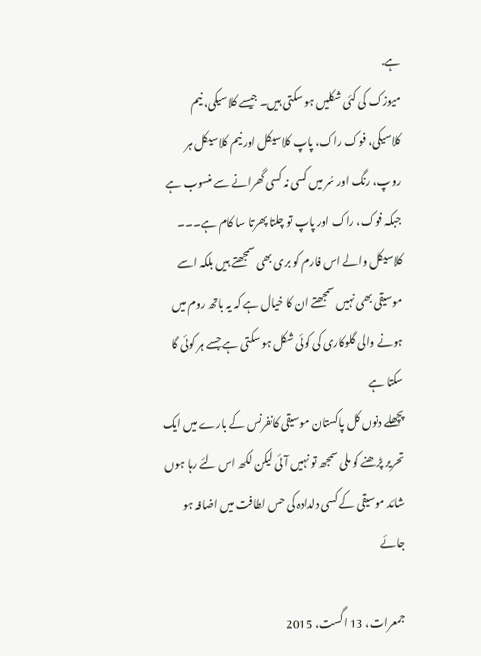ہے.
میوزک کی کئی شکلیں ہو سکتی ہیں۔ جیسے کلاسیکی، نیم کلاسیکی، فوک راک، پاپ کلاسیکل اور نیم کلاسیکل ہر روپ، رنگ اور سُر میں کسی نہ کسی گھرانے سے منسوب ہے جبکہ فوک، راک اور پاپ تو چلتا پھرتا سا کام ہے۔۔۔ کلاسیکل والے اس فارم کو بری بھی سمجھتے ہیں بلکہ اسے موسیقی بھی نہیں سمجھتے ان کا خیال ہے کہ یہ باتھ روم میں ہونے والی گلوکاری کی کوئی شکل ہو سکتی ہے جسے ہر کوئی گا سکتا ہے
پچھلے دنوں کل پاکستان موسیقی کانفرنس کے بارے میں ایک تحریر پڑھنے کو ملی سمجھ تو نہیں آئی لیکن لکھ اس لئے رہا ہوں شائد موسیقی کے کسی دلدادہ کی حس لطافت میں اضافہ ہو جائے

جمعرات، 13 اگست، 2015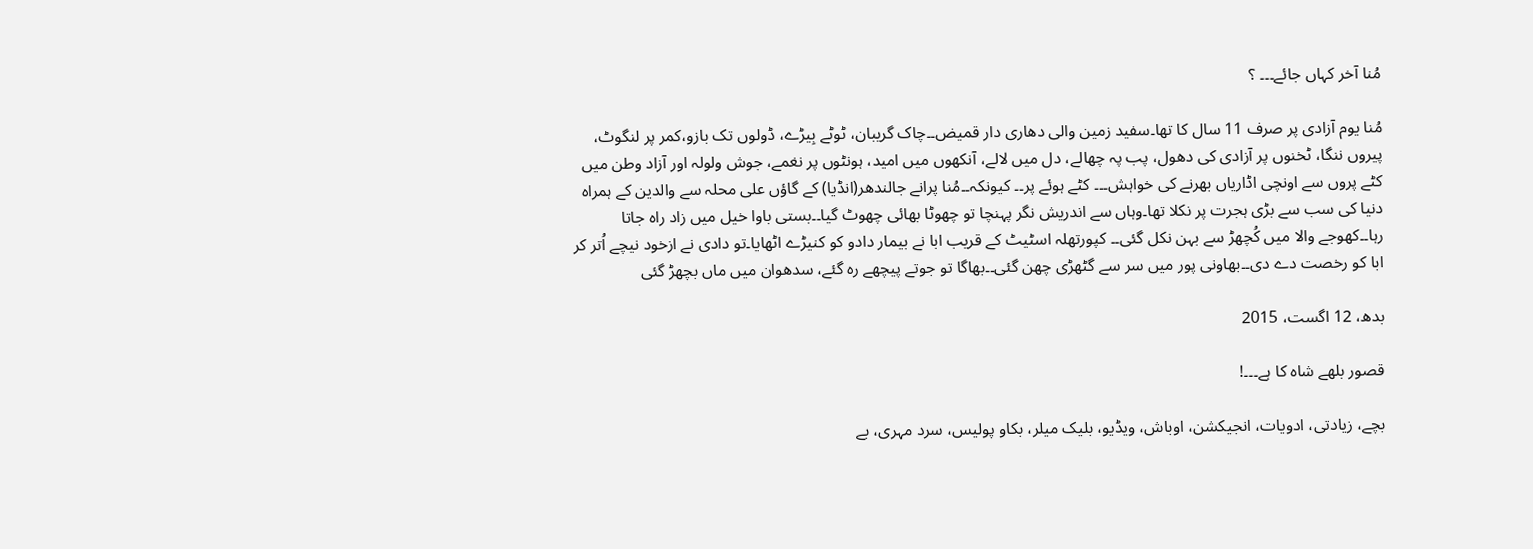مُنا آخر کہاں جائے۔۔۔ ؟

مُنا یوم آزادی پر صرف 11 سال کا تھا۔سفید زمین والی دھاری دار قمیض۔۔چاک گریبان، ٹوٹے بِیڑے، ڈولوں تک بازو،کمر پر لنگوٹ، پیروں ننگا، ٹخنوں پر آزادی کی دھول، پب پہ چھالے، دل میں لالے، آنکھوں میں امید، ہونٹوں پر نغمے، جوش ولولہ اور آزاد وطن میں کٹے پروں سے اونچی اڈاریاں بھرنے کی خواہش۔۔۔ کٹے ہوئے پر۔۔ کیونکہ۔۔مُنا پرانے جالندھر(انڈیا) کے گاؤں علی محلہ سے والدین کے ہمراہ دنیا کی سب سے بڑی ہجرت پر نکلا تھا۔وہاں سے اندریش نگر پہنچا تو چھوٹا بھائی چھوٹ گیا۔۔بستی باوا خیل میں زاد راہ جاتا رہا۔۔کھوجے والا میں کُچھڑ سے بہن نکل گئی۔۔ کپورتھلہ اسٹیٹ کے قریب ابا نے بیمار دادو کو کنیڑے اٹھایا۔تو دادی نے ازخود نیچے اُتر کر ابا کو رخصت دے دی۔۔بھاونی پور میں سر سے گٹھڑی چھن گئی۔۔بھاگا تو جوتے پیچھے رہ گئے، سدھوان میں ماں بچھڑ گئی

بدھ، 12 اگست، 2015

قصور بلھے شاہ کا ہے۔۔۔!

بچے، زیادتی، ادویات، انجیکشن، اوباش، ویڈیو، بلیک میلر، بکاو پولیس، سرد مہری، بے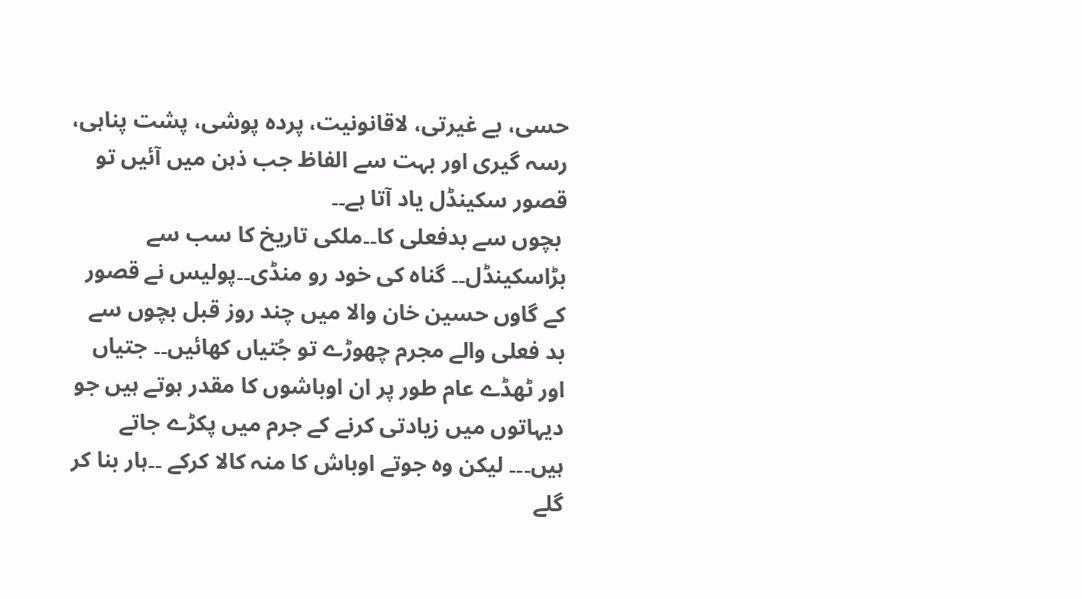حسی، بے غیرتی، لاقانونیت، پردہ پوشی، پشت پناہی، رسہ گیری اور بہت سے الفاظ جب ذہن میں آئیں تو قصور سکینڈل یاد آتا ہے۔۔
 بچوں سے بدفعلی کا۔۔ملکی تاریخ کا سب سے بڑاسکینڈل۔۔ گناہ کی خود رو منڈی۔۔پولیس نے قصور کے گاوں حسین خان والا میں چند روز قبل بچوں سے بد فعلی والے مجرم چھوڑے تو جُتیاں کھائیں۔۔ جتیاں اور ٹھڈے عام طور پر ان اوباشوں کا مقدر ہوتے ہیں جو دیہاتوں میں زیادتی کرنے کے جرم میں پکڑے جاتے ہیں۔۔۔ لیکن وہ جوتے اوباش کا منہ کالا کرکے ۔۔ہار بنا کر گلے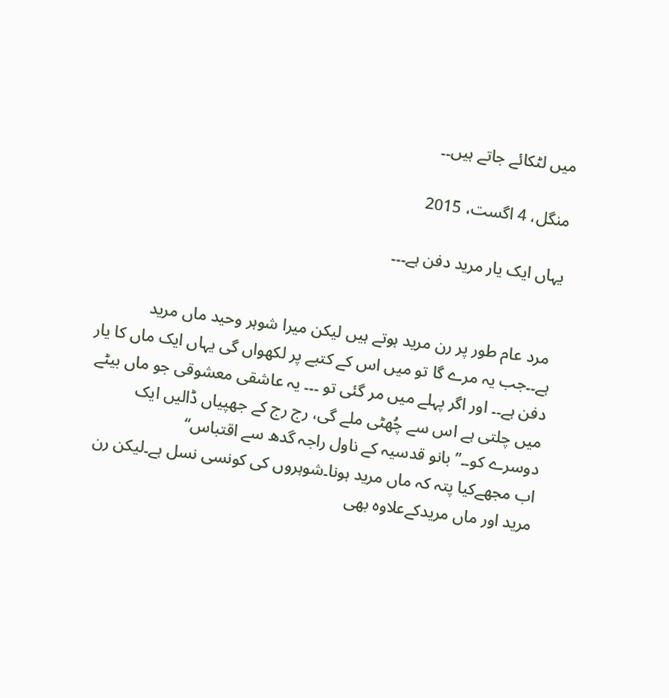میں لٹکائے جاتے ہیں۔۔

منگل، 4 اگست، 2015

یہاں ایک یار مرید دفن ہے۔۔۔


 مرد عام طور پر رن مرید ہوتے ہیں لیکن میرا شوہر وحید ماں مرید ہے۔۔جب یہ مرے گا تو میں اس کے کتبے پر لکھواں گی یہاں ایک ماں کا یار دفن ہے۔۔ اور اگر پہلے میں مر گئی تو ۔۔۔ یہ عاشقی معشوقی جو ماں بیٹے میں چلتی ہے اس سے چُھٹی ملے گی، رج رج کے جھپیاں ڈالیں ایک دوسرے کو۔۔’’بانو قدسیہ کے ناول راجہ گدھ سے اقتباس‘‘
اب مجھےکیا پتہ کہ ماں مرید ہونا۔شوہروں کی کونسی نسل ہے۔لیکن رن مرید اور ماں مریدکےعلاوہ بھی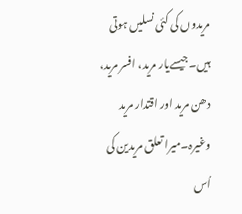مریدوں کی کئی نسلیں ہوتی ہیں۔جیسےیار مرید، افسر مرید، دھن مرید اور اقتدار مرید وغیرہ۔میرا تعلق مریدین کی اُس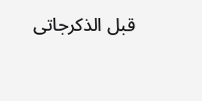قبل الذکرجاتی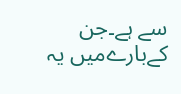سے ہے۔جن کےبارےمیں یہ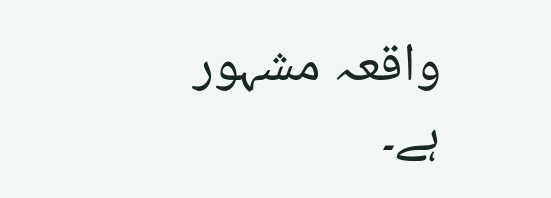واقعہ مشہور ہے۔